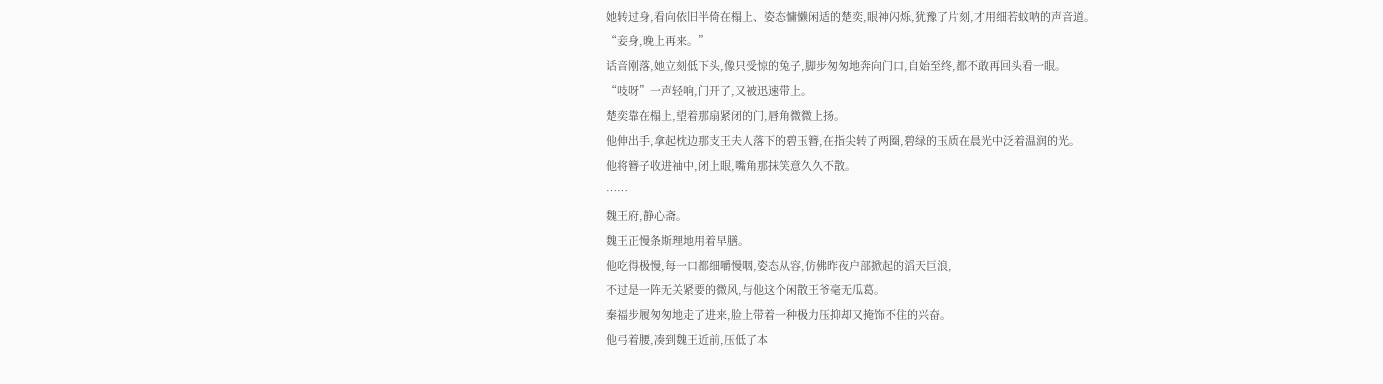她转过身,看向依旧半倚在榻上、姿态慵懒闲适的楚奕,眼神闪烁,犹豫了片刻,才用细若蚊呐的声音道。
“妾身,晚上再来。”
话音刚落,她立刻低下头,像只受惊的兔子,脚步匆匆地奔向门口,自始至终,都不敢再回头看一眼。
“吱呀”一声轻响,门开了,又被迅速带上。
楚奕靠在榻上,望着那扇紧闭的门,唇角微微上扬。
他伸出手,拿起枕边那支王夫人落下的碧玉簪,在指尖转了两圈,碧绿的玉质在晨光中泛着温润的光。
他将簪子收进袖中,闭上眼,嘴角那抹笑意久久不散。
……
魏王府,静心斋。
魏王正慢条斯理地用着早膳。
他吃得极慢,每一口都细嚼慢咽,姿态从容,仿佛昨夜户部掀起的滔天巨浪,
不过是一阵无关紧要的微风,与他这个闲散王爷毫无瓜葛。
秦福步履匆匆地走了进来,脸上带着一种极力压抑却又掩饰不住的兴奋。
他弓着腰,凑到魏王近前,压低了本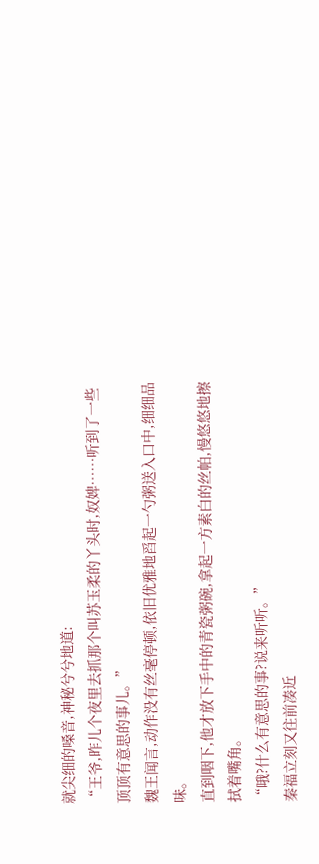就尖细的嗓音,神秘兮兮地道:
“王爷,昨儿个夜里去抓那个叫苏玉柔的丫头时,奴婢……听到了一些顶顶有意思的事儿。”
魏王闻言,动作没有丝毫停顿,依旧优雅地舀起一勺粥送入口中,细细品味。
直到咽下,他才放下手中的青瓷粥碗,拿起一方素白的丝帕,慢悠悠地擦拭着嘴角。
“哦?什么有意思的事?说来听听。”
秦福立刻又往前凑近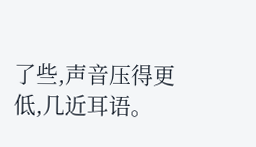了些,声音压得更低,几近耳语。